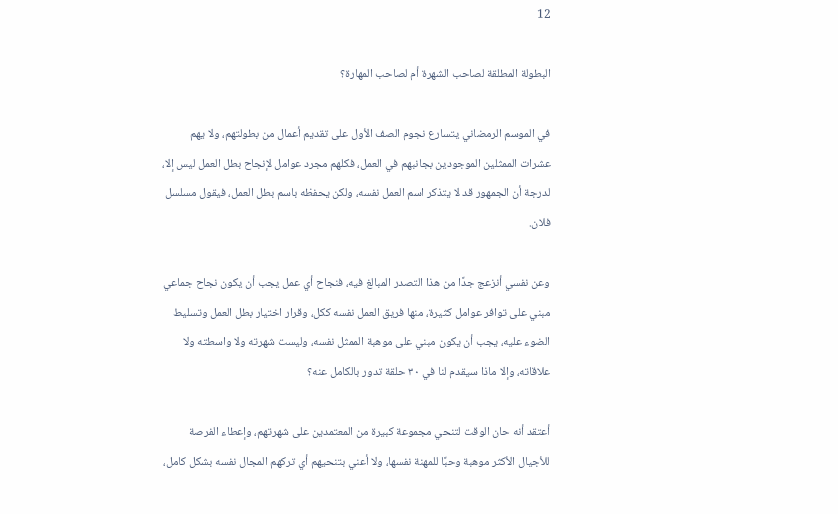12

البطولة المطلقة لصاحب الشهرة أم لصاحب المهارة؟

في الموسم الرمضاني يتسارع نجوم الصف الأول على تقديم أعمال من بطولتهم، ولا يهم عشرات الممثلين الموجودين بجانبهم في العمل، فكلهم مجرد عوامل لإنجاح بطل العمل ليس إلا، لدرجة أن الجمهور قد لا يتذكر اسم العمل نفسه، ولكن يحفظه باسم بطل العمل، فيقول مسلسل فلان.

وعن نفسي أنزعج جدًا من هذا التصدر المبالغ فيه، فنجاح أي عمل يجب أن يكون نجاح جماعي مبني على توافر عوامل كثيرة، منها فريق العمل نفسه ككل، وقرار اختيار بطل العمل وتسليط الضوء عليه، يجب أن يكون مبني على موهبة الممثل نفسه، وليست شهرته ولا واسطته ولا علاقاته، وإلا ماذا سيقدم لنا في ٣٠ حلقة تدور بالكامل عنه؟

أعتقد أنه حان الوقت لتنحي مجموعة كبيرة من المعتمدين على شهرتهم، وإعطاء الفرصة للأجيال الأكثر موهبة وحبًا للمهنة نفسها، ولا أعني بتنحيهم أي تركهم المجال نفسه بشكل كامل،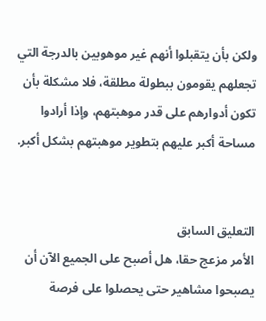ولكن بأن يتقبلوا أنهم غير موهوبين بالدرجة التي تجعلهم يقومون ببطولة مطلقة، فلا مشكلة بأن تكون أدوارهم على قدر موهبتهم، وإذا أرادوا مساحة أكبر عليهم بتطوير موهبتهم بشكل أكبر.


التعليق السابق
الأمر مزعج حقا، هل أصبح على الجميع الآن أن يصبحوا مشاهير حتى يحصلوا على فرصة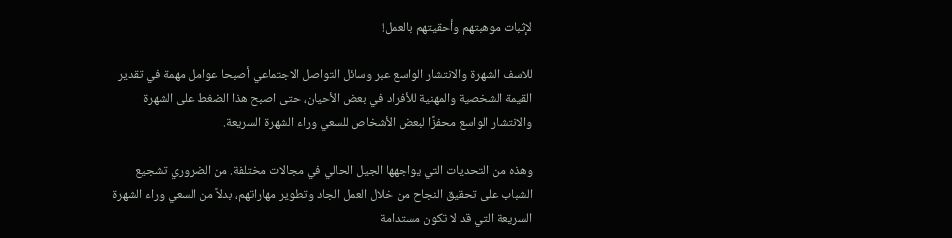لإثبات موهبتهم وأحقيتهم بالعمل!

للاسف الشهرة والانتشار الواسع عبر وسائل التواصل الاجتماعي أصبحا عوامل مهمة في تقدير القيمة الشخصية والمهنية للأفراد في بعض الأحيان، حتى اصبح هذا الضغط على الشهرة والانتشار الواسع محفزًا لبعض الأشخاص للسعي وراء الشهرة السريعة.

وهذه من التحديات التي يواجهها الجيل الحالي في مجالات مختلفة. من الضروري تشجيع الشباب على تحقيق النجاح من خلال العمل الجاد وتطوير مهاراتهم، بدلاً من السعي وراء الشهرة السريعة التي قد لا تكون مستدامة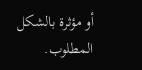أو مؤثرة بالشكل المطلوب.